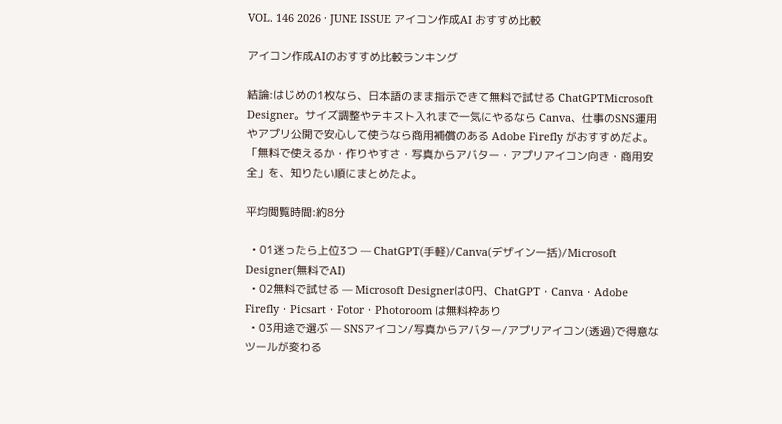VOL. 146 2026 · JUNE ISSUE アイコン作成AI おすすめ比較

アイコン作成AIのおすすめ比較ランキング

結論:はじめの1枚なら、日本語のまま指示できて無料で試せる ChatGPTMicrosoft Designer。サイズ調整やテキスト入れまで一気にやるなら Canva、仕事のSNS運用やアプリ公開で安心して使うなら商用補償のある Adobe Firefly がおすすめだよ。「無料で使えるか・作りやすさ・写真からアバター・アプリアイコン向き・商用安全」を、知りたい順にまとめたよ。

平均閲覧時間:約8分

  • 01迷ったら上位3つ — ChatGPT(手軽)/Canva(デザイン一括)/Microsoft Designer(無料でAI)
  • 02無料で試せる — Microsoft Designerは0円、ChatGPT・Canva・Adobe Firefly・Picsart・Fotor・Photoroom は無料枠あり
  • 03用途で選ぶ — SNSアイコン/写真からアバター/アプリアイコン(透過)で得意なツールが変わる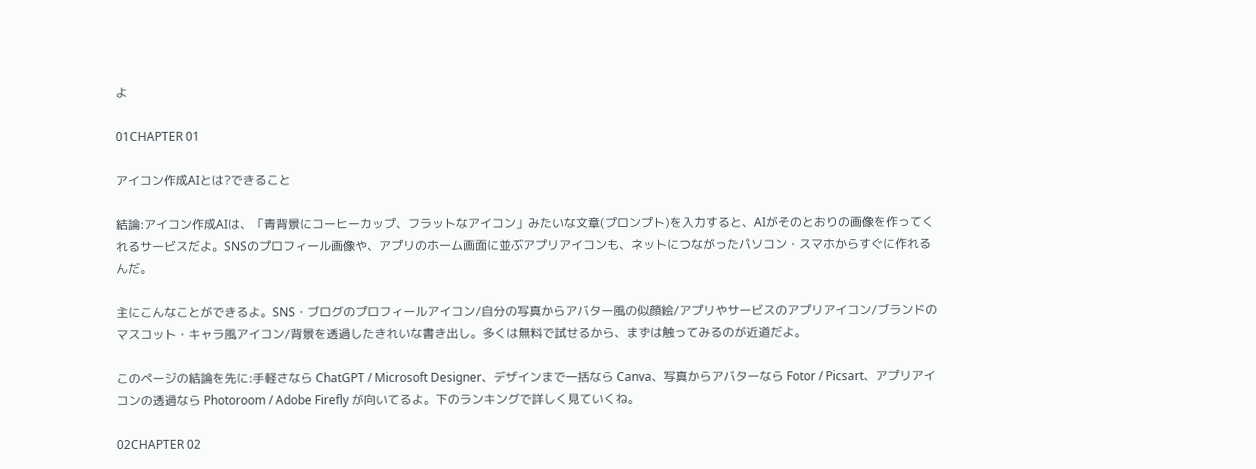よ

01CHAPTER 01

アイコン作成AIとは?できること

結論:アイコン作成AIは、「青背景にコーヒーカップ、フラットなアイコン」みたいな文章(プロンプト)を入力すると、AIがそのとおりの画像を作ってくれるサービスだよ。SNSのプロフィール画像や、アプリのホーム画面に並ぶアプリアイコンも、ネットにつながったパソコン・スマホからすぐに作れるんだ。

主にこんなことができるよ。SNS・ブログのプロフィールアイコン/自分の写真からアバター風の似顔絵/アプリやサービスのアプリアイコン/ブランドのマスコット・キャラ風アイコン/背景を透過したきれいな書き出し。多くは無料で試せるから、まずは触ってみるのが近道だよ。

このページの結論を先に:手軽さなら ChatGPT / Microsoft Designer、デザインまで一括なら Canva、写真からアバターなら Fotor / Picsart、アプリアイコンの透過なら Photoroom / Adobe Firefly が向いてるよ。下のランキングで詳しく見ていくね。

02CHAPTER 02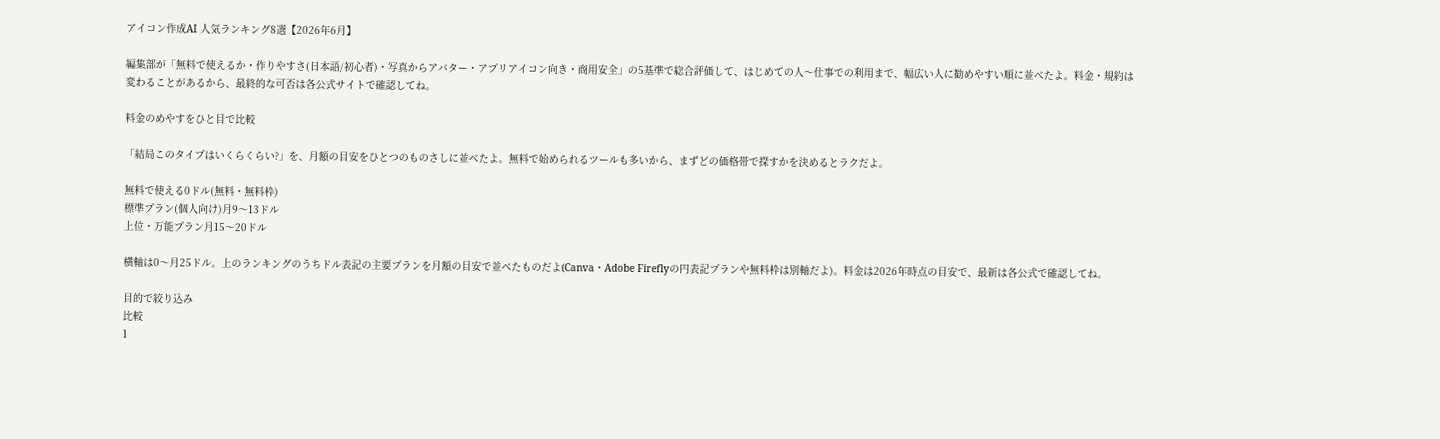アイコン作成AI 人気ランキング8選【2026年6月】

編集部が「無料で使えるか・作りやすさ(日本語/初心者)・写真からアバター・アプリアイコン向き・商用安全」の5基準で総合評価して、はじめての人〜仕事での利用まで、幅広い人に勧めやすい順に並べたよ。料金・規約は変わることがあるから、最終的な可否は各公式サイトで確認してね。

料金のめやすをひと目で比較

「結局このタイプはいくらくらい?」を、月額の目安をひとつのものさしに並べたよ。無料で始められるツールも多いから、まずどの価格帯で探すかを決めるとラクだよ。

無料で使える0ドル(無料・無料枠)
標準プラン(個人向け)月9〜13ドル
上位・万能プラン月15〜20ドル

横軸は0〜月25ドル。上のランキングのうちドル表記の主要プランを月額の目安で並べたものだよ(Canva・Adobe Fireflyの円表記プランや無料枠は別軸だよ)。料金は2026年時点の目安で、最新は各公式で確認してね。

目的で絞り込み
比較
1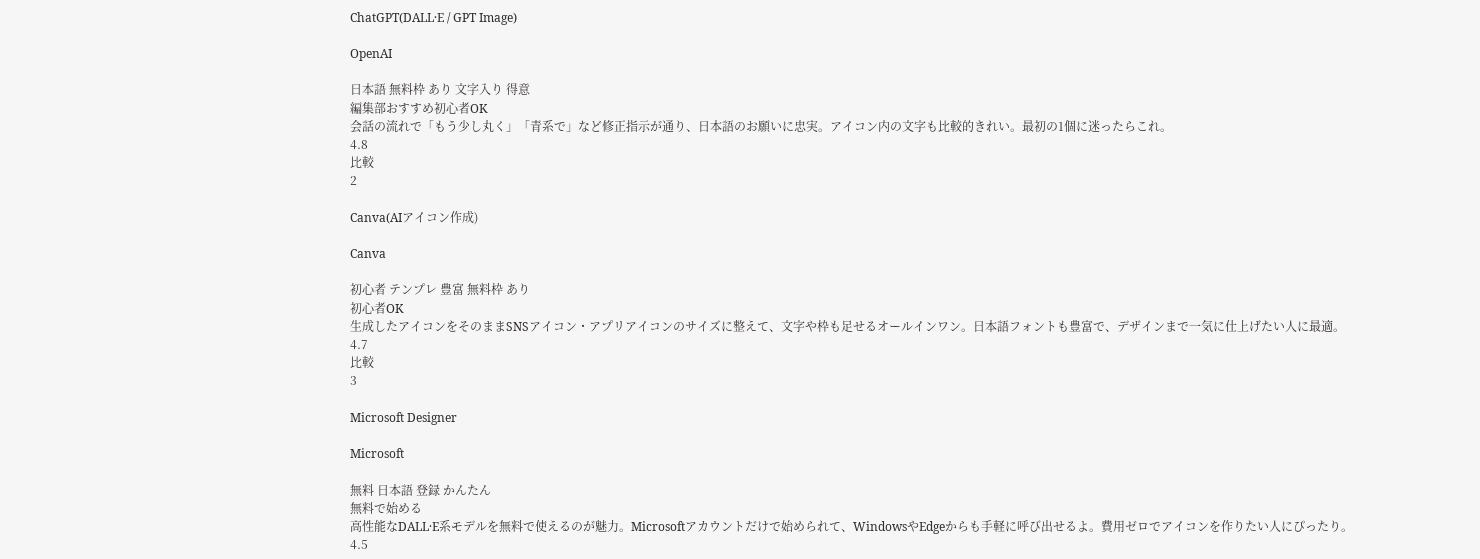ChatGPT(DALL·E / GPT Image)

OpenAI

日本語 無料枠 あり 文字入り 得意
編集部おすすめ初心者OK
会話の流れで「もう少し丸く」「青系で」など修正指示が通り、日本語のお願いに忠実。アイコン内の文字も比較的きれい。最初の1個に迷ったらこれ。
4.8
比較
2

Canva(AIアイコン作成)

Canva

初心者 テンプレ 豊富 無料枠 あり
初心者OK
生成したアイコンをそのままSNSアイコン・アプリアイコンのサイズに整えて、文字や枠も足せるオールインワン。日本語フォントも豊富で、デザインまで一気に仕上げたい人に最適。
4.7
比較
3

Microsoft Designer

Microsoft

無料 日本語 登録 かんたん
無料で始める
高性能なDALL·E系モデルを無料で使えるのが魅力。Microsoftアカウントだけで始められて、WindowsやEdgeからも手軽に呼び出せるよ。費用ゼロでアイコンを作りたい人にぴったり。
4.5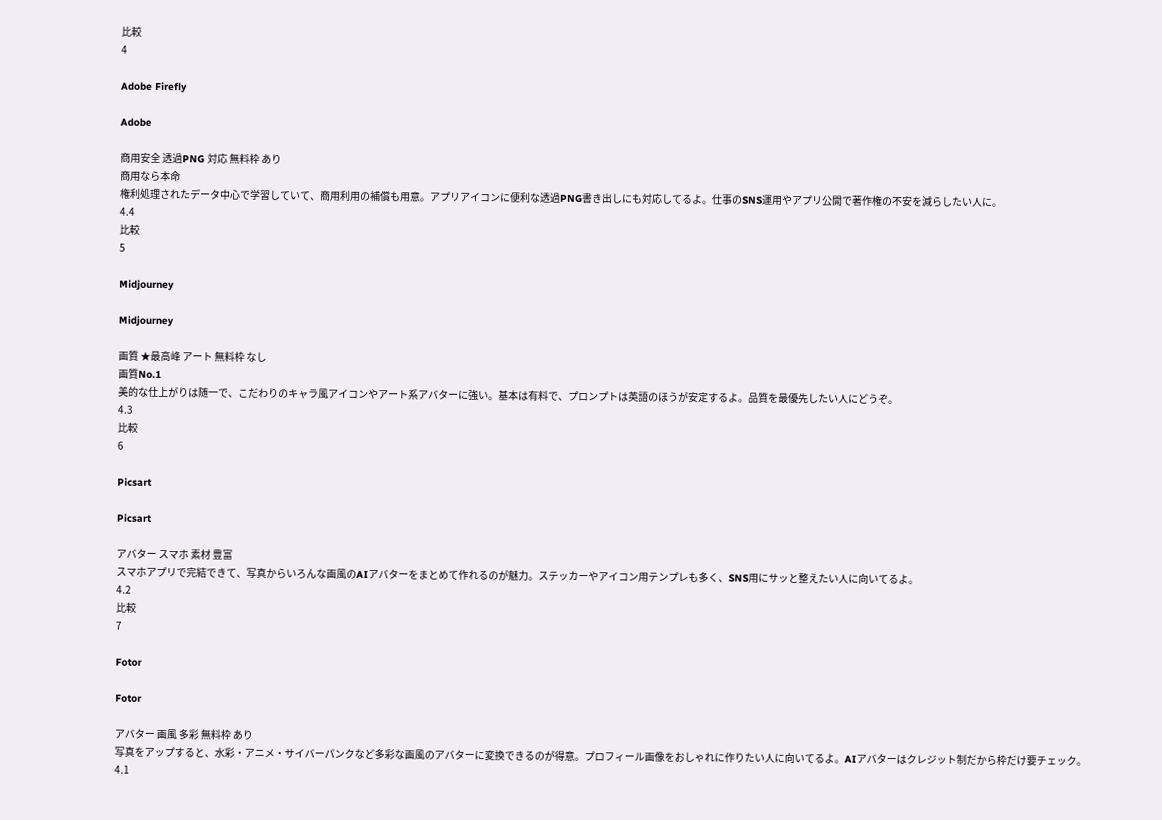比較
4

Adobe Firefly

Adobe

商用安全 透過PNG 対応 無料枠 あり
商用なら本命
権利処理されたデータ中心で学習していて、商用利用の補償も用意。アプリアイコンに便利な透過PNG書き出しにも対応してるよ。仕事のSNS運用やアプリ公開で著作権の不安を減らしたい人に。
4.4
比較
5

Midjourney

Midjourney

画質 ★最高峰 アート 無料枠 なし
画質No.1
美的な仕上がりは随一で、こだわりのキャラ風アイコンやアート系アバターに強い。基本は有料で、プロンプトは英語のほうが安定するよ。品質を最優先したい人にどうぞ。
4.3
比較
6

Picsart

Picsart

アバター スマホ 素材 豊富
スマホアプリで完結できて、写真からいろんな画風のAIアバターをまとめて作れるのが魅力。ステッカーやアイコン用テンプレも多く、SNS用にサッと整えたい人に向いてるよ。
4.2
比較
7

Fotor

Fotor

アバター 画風 多彩 無料枠 あり
写真をアップすると、水彩・アニメ・サイバーパンクなど多彩な画風のアバターに変換できるのが得意。プロフィール画像をおしゃれに作りたい人に向いてるよ。AIアバターはクレジット制だから枠だけ要チェック。
4.1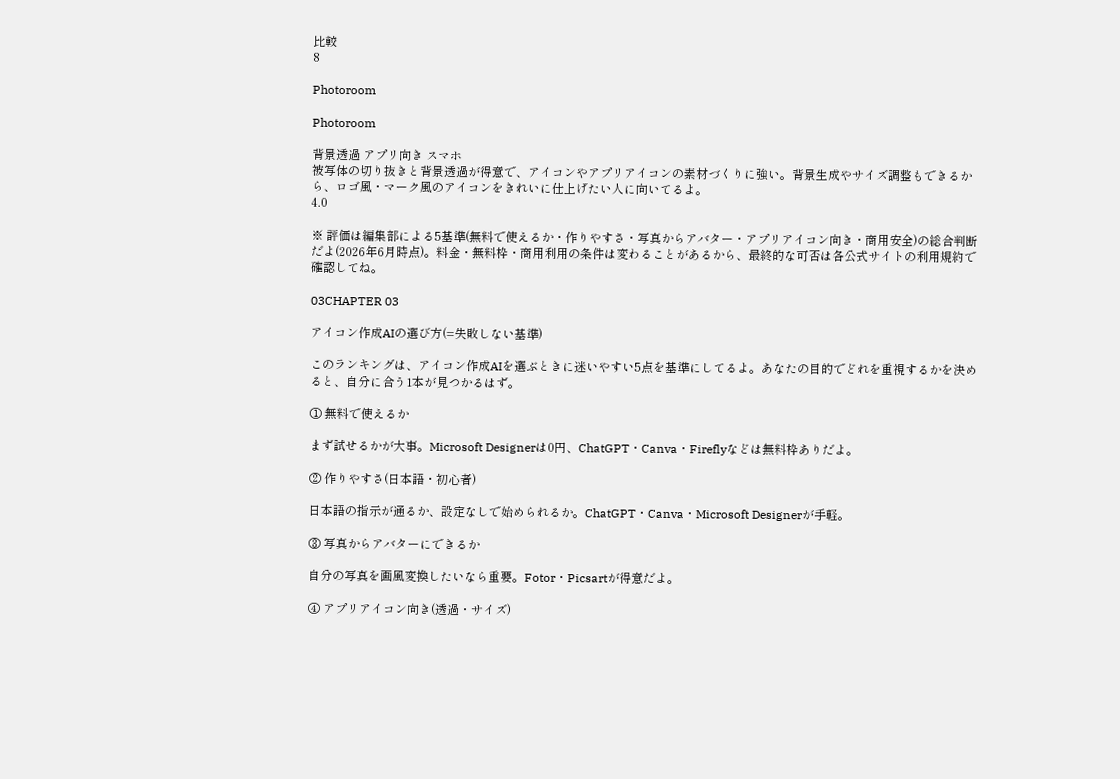比較
8

Photoroom

Photoroom

背景透過 アプリ向き スマホ
被写体の切り抜きと背景透過が得意で、アイコンやアプリアイコンの素材づくりに強い。背景生成やサイズ調整もできるから、ロゴ風・マーク風のアイコンをきれいに仕上げたい人に向いてるよ。
4.0

※ 評価は編集部による5基準(無料で使えるか・作りやすさ・写真からアバター・アプリアイコン向き・商用安全)の総合判断だよ(2026年6月時点)。料金・無料枠・商用利用の条件は変わることがあるから、最終的な可否は各公式サイトの利用規約で確認してね。

03CHAPTER 03

アイコン作成AIの選び方(=失敗しない基準)

このランキングは、アイコン作成AIを選ぶときに迷いやすい5点を基準にしてるよ。あなたの目的でどれを重視するかを決めると、自分に合う1本が見つかるはず。

① 無料で使えるか

まず試せるかが大事。Microsoft Designerは0円、ChatGPT・Canva・Fireflyなどは無料枠ありだよ。

② 作りやすさ(日本語・初心者)

日本語の指示が通るか、設定なしで始められるか。ChatGPT・Canva・Microsoft Designerが手軽。

③ 写真からアバターにできるか

自分の写真を画風変換したいなら重要。Fotor・Picsartが得意だよ。

④ アプリアイコン向き(透過・サイズ)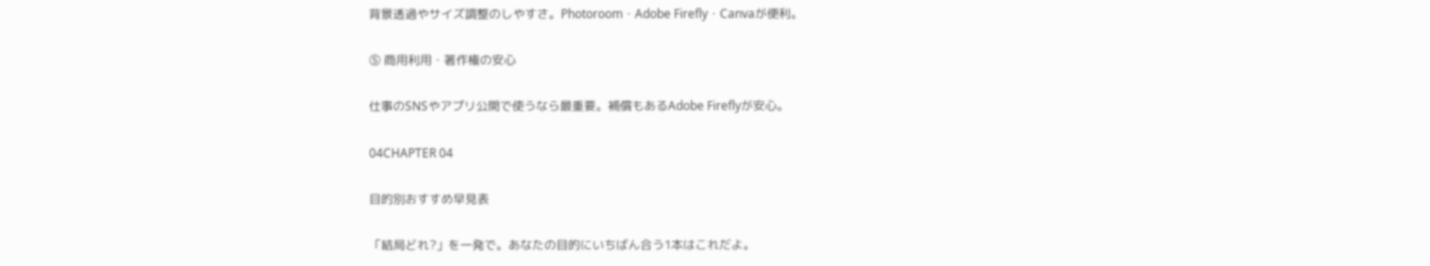背景透過やサイズ調整のしやすさ。Photoroom・Adobe Firefly・Canvaが便利。

⑤ 商用利用・著作権の安心

仕事のSNSやアプリ公開で使うなら最重要。補償もあるAdobe Fireflyが安心。

04CHAPTER 04

目的別おすすめ早見表

「結局どれ?」を一発で。あなたの目的にいちばん合う1本はこれだよ。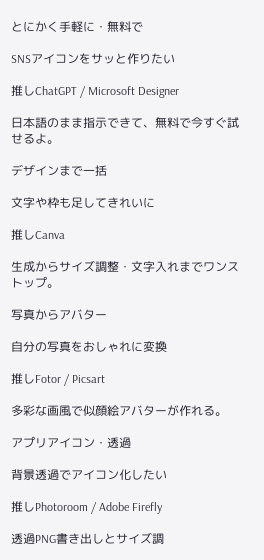とにかく手軽に・無料で

SNSアイコンをサッと作りたい

推しChatGPT / Microsoft Designer

日本語のまま指示できて、無料で今すぐ試せるよ。

デザインまで一括

文字や枠も足してきれいに

推しCanva

生成からサイズ調整・文字入れまでワンストップ。

写真からアバター

自分の写真をおしゃれに変換

推しFotor / Picsart

多彩な画風で似顔絵アバターが作れる。

アプリアイコン・透過

背景透過でアイコン化したい

推しPhotoroom / Adobe Firefly

透過PNG書き出しとサイズ調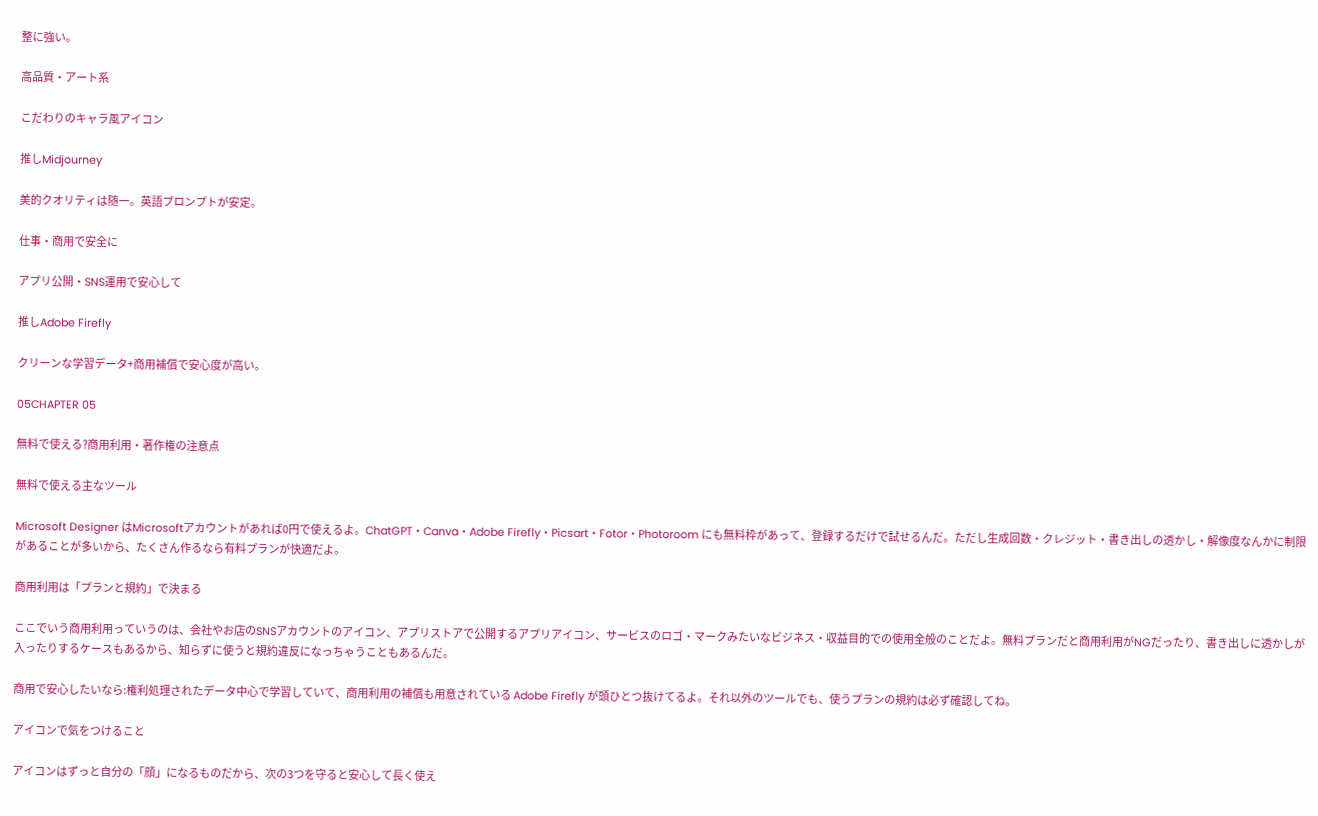整に強い。

高品質・アート系

こだわりのキャラ風アイコン

推しMidjourney

美的クオリティは随一。英語プロンプトが安定。

仕事・商用で安全に

アプリ公開・SNS運用で安心して

推しAdobe Firefly

クリーンな学習データ+商用補償で安心度が高い。

05CHAPTER 05

無料で使える?商用利用・著作権の注意点

無料で使える主なツール

Microsoft Designer はMicrosoftアカウントがあれば0円で使えるよ。ChatGPT・Canva・Adobe Firefly・Picsart・Fotor・Photoroom にも無料枠があって、登録するだけで試せるんだ。ただし生成回数・クレジット・書き出しの透かし・解像度なんかに制限があることが多いから、たくさん作るなら有料プランが快適だよ。

商用利用は「プランと規約」で決まる

ここでいう商用利用っていうのは、会社やお店のSNSアカウントのアイコン、アプリストアで公開するアプリアイコン、サービスのロゴ・マークみたいなビジネス・収益目的での使用全般のことだよ。無料プランだと商用利用がNGだったり、書き出しに透かしが入ったりするケースもあるから、知らずに使うと規約違反になっちゃうこともあるんだ。

商用で安心したいなら:権利処理されたデータ中心で学習していて、商用利用の補償も用意されている Adobe Firefly が頭ひとつ抜けてるよ。それ以外のツールでも、使うプランの規約は必ず確認してね。

アイコンで気をつけること

アイコンはずっと自分の「顔」になるものだから、次の3つを守ると安心して長く使え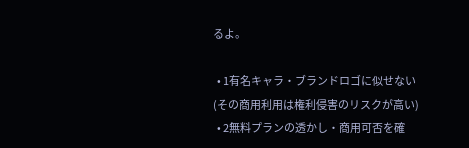るよ。

  • 1有名キャラ・ブランドロゴに似せない(その商用利用は権利侵害のリスクが高い)
  • 2無料プランの透かし・商用可否を確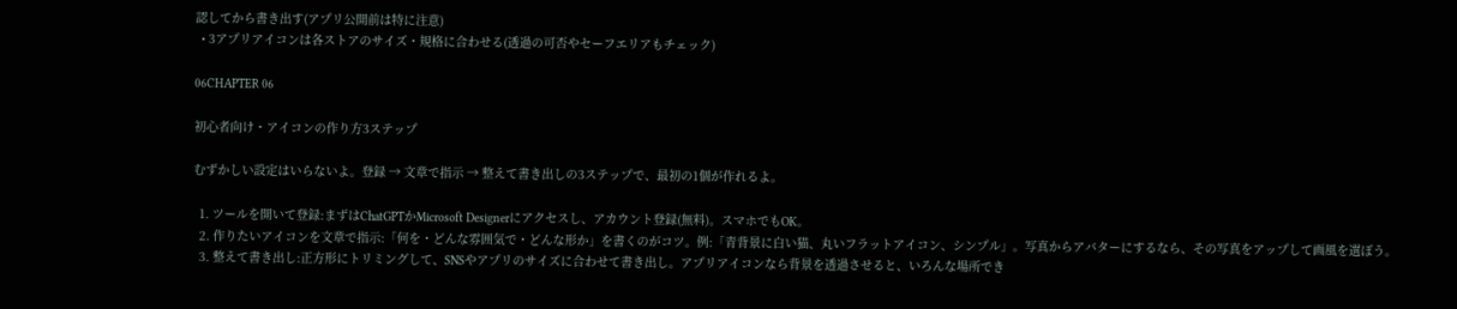認してから書き出す(アプリ公開前は特に注意)
  • 3アプリアイコンは各ストアのサイズ・規格に合わせる(透過の可否やセーフエリアもチェック)

06CHAPTER 06

初心者向け・アイコンの作り方3ステップ

むずかしい設定はいらないよ。登録 → 文章で指示 → 整えて書き出しの3ステップで、最初の1個が作れるよ。

  1. ツールを開いて登録:まずはChatGPTかMicrosoft Designerにアクセスし、アカウント登録(無料)。スマホでもOK。
  2. 作りたいアイコンを文章で指示:「何を・どんな雰囲気で・どんな形か」を書くのがコツ。例:「青背景に白い猫、丸いフラットアイコン、シンプル」。写真からアバターにするなら、その写真をアップして画風を選ぼう。
  3. 整えて書き出し:正方形にトリミングして、SNSやアプリのサイズに合わせて書き出し。アプリアイコンなら背景を透過させると、いろんな場所でき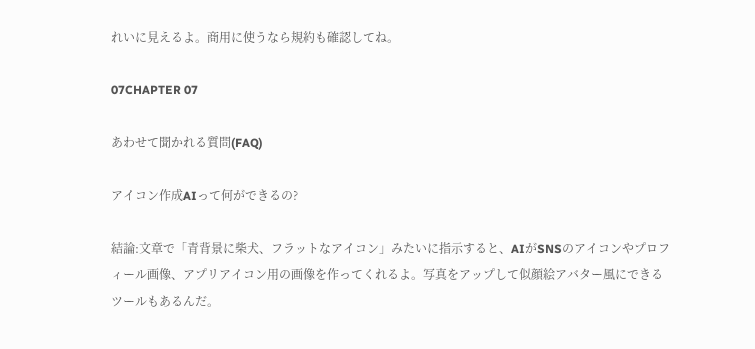れいに見えるよ。商用に使うなら規約も確認してね。

07CHAPTER 07

あわせて聞かれる質問(FAQ)

アイコン作成AIって何ができるの?

結論:文章で「青背景に柴犬、フラットなアイコン」みたいに指示すると、AIがSNSのアイコンやプロフィール画像、アプリアイコン用の画像を作ってくれるよ。写真をアップして似顔絵アバター風にできるツールもあるんだ。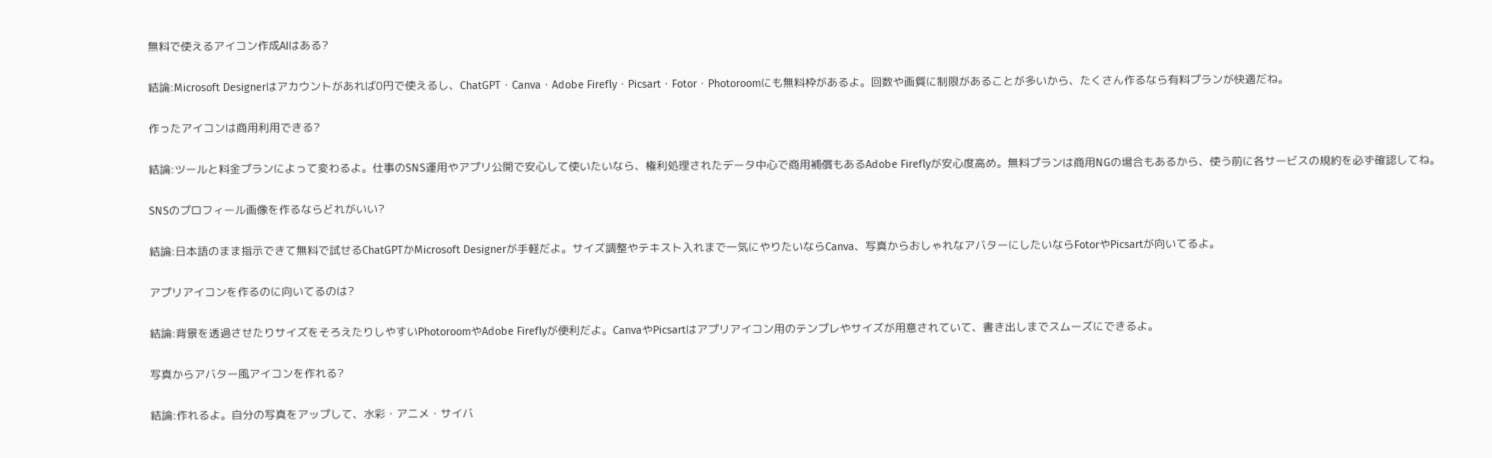無料で使えるアイコン作成AIはある?

結論:Microsoft Designerはアカウントがあれば0円で使えるし、ChatGPT・Canva・Adobe Firefly・Picsart・Fotor・Photoroomにも無料枠があるよ。回数や画質に制限があることが多いから、たくさん作るなら有料プランが快適だね。

作ったアイコンは商用利用できる?

結論:ツールと料金プランによって変わるよ。仕事のSNS運用やアプリ公開で安心して使いたいなら、権利処理されたデータ中心で商用補償もあるAdobe Fireflyが安心度高め。無料プランは商用NGの場合もあるから、使う前に各サービスの規約を必ず確認してね。

SNSのプロフィール画像を作るならどれがいい?

結論:日本語のまま指示できて無料で試せるChatGPTかMicrosoft Designerが手軽だよ。サイズ調整やテキスト入れまで一気にやりたいならCanva、写真からおしゃれなアバターにしたいならFotorやPicsartが向いてるよ。

アプリアイコンを作るのに向いてるのは?

結論:背景を透過させたりサイズをそろえたりしやすいPhotoroomやAdobe Fireflyが便利だよ。CanvaやPicsartはアプリアイコン用のテンプレやサイズが用意されていて、書き出しまでスムーズにできるよ。

写真からアバター風アイコンを作れる?

結論:作れるよ。自分の写真をアップして、水彩・アニメ・サイバ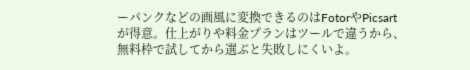ーパンクなどの画風に変換できるのはFotorやPicsartが得意。仕上がりや料金プランはツールで違うから、無料枠で試してから選ぶと失敗しにくいよ。